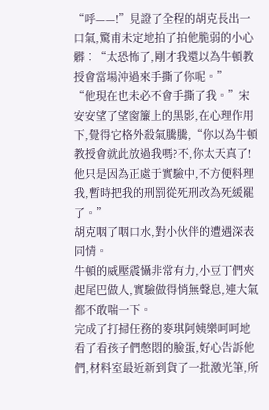“呼——!”見證了全程的胡克長出一口氣,驚甫未定地拍了拍他脆弱的小心髒︰“太恐怖了,剛才我還以為牛頓教授會當場沖過來手撕了你呢。”
“他現在也未必不會手撕了我。”宋安安望了望窗簾上的黑影,在心理作用下,覺得它格外殺氣騰騰,“你以為牛頓教授會就此放過我嗎?不,你太天真了!他只是因為正處于實驗中,不方便料理我,暫時把我的刑罰從死刑改為死緩罷了。”
胡克咽了咽口水,對小伙伴的遭遇深表同情。
牛頓的威壓震懾非常有力,小豆丁們夾起尾巴做人,實驗做得悄無聲息,連大氣都不敢喘一下。
完成了打掃任務的麥琪阿姨樂呵呵地看了看孩子們憋悶的臉蛋,好心告訴他們,材料室最近新到貨了一批激光筆,所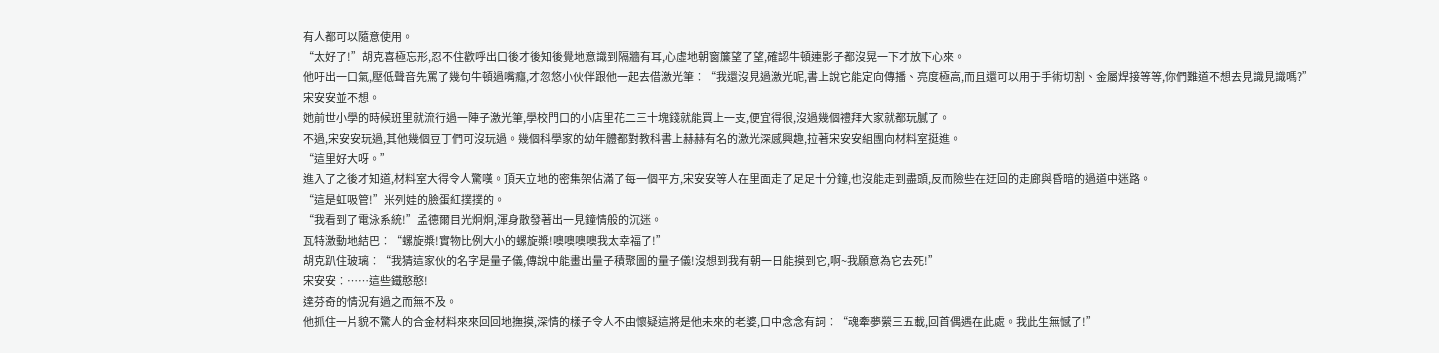有人都可以隨意使用。
“太好了!”胡克喜極忘形,忍不住歡呼出口後才後知後覺地意識到隔牆有耳,心虛地朝窗簾望了望,確認牛頓連影子都沒晃一下才放下心來。
他吁出一口氣,壓低聲音先罵了幾句牛頓過嘴癮,才忽悠小伙伴跟他一起去借激光筆︰“我還沒見過激光呢,書上說它能定向傳播、亮度極高,而且還可以用于手術切割、金屬焊接等等,你們難道不想去見識見識嗎?”
宋安安並不想。
她前世小學的時候班里就流行過一陣子激光筆,學校門口的小店里花二三十塊錢就能買上一支,便宜得很,沒過幾個禮拜大家就都玩膩了。
不過,宋安安玩過,其他幾個豆丁們可沒玩過。幾個科學家的幼年體都對教科書上赫赫有名的激光深感興趣,拉著宋安安組團向材料室挺進。
“這里好大呀。”
進入了之後才知道,材料室大得令人驚嘆。頂天立地的密集架佔滿了每一個平方,宋安安等人在里面走了足足十分鐘,也沒能走到盡頭,反而險些在迂回的走廊與昏暗的過道中迷路。
“這是虹吸管!”米列娃的臉蛋紅撲撲的。
“我看到了電泳系統!”孟德爾目光炯炯,渾身散發著出一見鐘情般的沉迷。
瓦特激動地結巴︰“螺旋槳!實物比例大小的螺旋槳!噢噢噢噢我太幸福了!”
胡克趴住玻璃︰“我猜這家伙的名字是量子儀,傳說中能畫出量子積聚圖的量子儀!沒想到我有朝一日能摸到它,啊~我願意為它去死!”
宋安安︰……這些鐵憨憨!
達芬奇的情況有過之而無不及。
他抓住一片貌不驚人的合金材料來來回回地撫摸,深情的樣子令人不由懷疑這將是他未來的老婆,口中念念有詞︰“魂牽夢縈三五載,回首偶遇在此處。我此生無憾了!”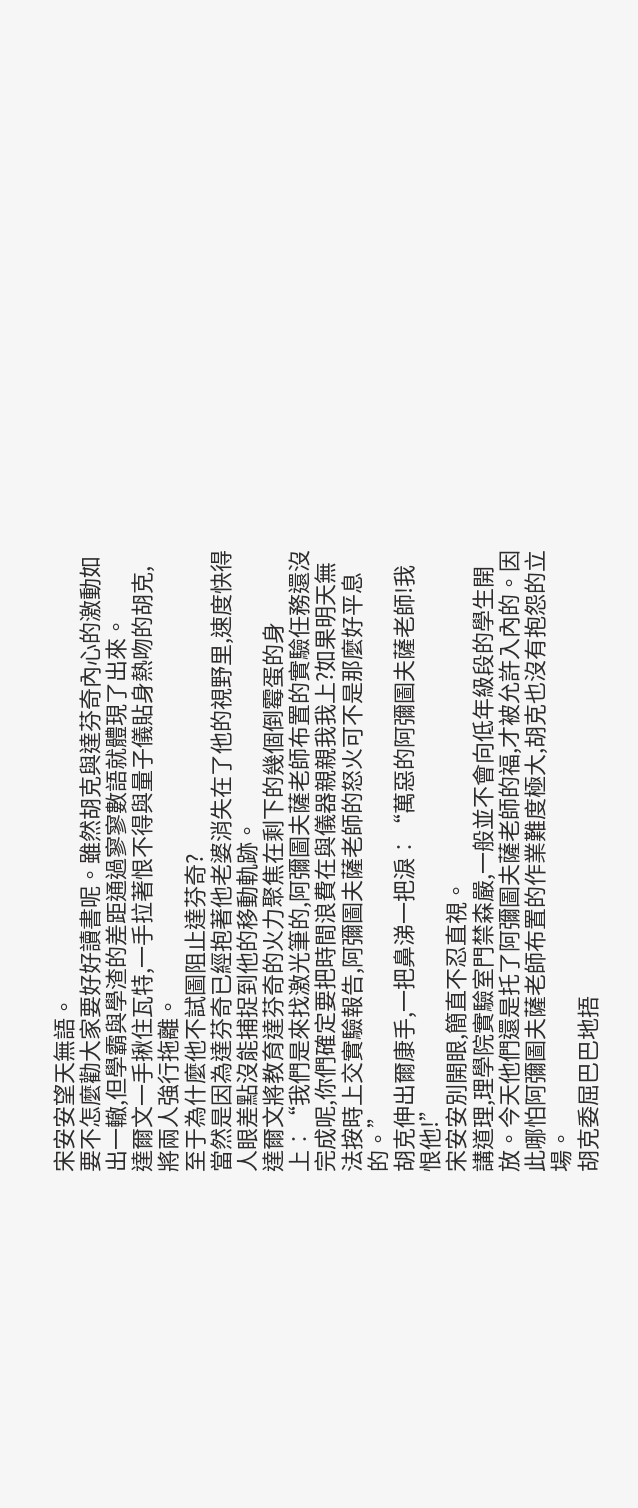宋安安望天無語。
要不怎麼勸大家要好好讀書呢。雖然胡克與達芬奇內心的激動如出一轍,但學霸與學渣的差距通過寥寥數語就體現了出來。
達爾文一手揪住瓦特,一手拉著恨不得與量子儀貼身熱吻的胡克,將兩人強行拖離。
至于為什麼他不試圖阻止達芬奇?
當然是因為達芬奇已經抱著他老婆消失在了他的視野里,速度快得人眼差點沒能捕捉到他的移動軌跡。
達爾文將教育達芬奇的火力聚焦在剩下的幾個倒霉蛋的身上︰“我們是來找激光筆的,阿彌圖夫薩老師布置的實驗任務還沒完成呢,你們確定要把時間浪費在與儀器親親我我上?如果明天無法按時上交實驗報告,阿彌圖夫薩老師的怒火可不是那麼好平息的。”
胡克伸出爾康手,一把鼻涕一把淚︰“萬惡的阿彌圖夫薩老師!我恨他!”
宋安安別開眼,簡直不忍直視。
講道理,理學院實驗室門禁森嚴,一般並不會向低年級段的學生開放。今天他們還是托了阿彌圖夫薩老師的福,才被允許入內的。因此哪怕阿彌圖夫薩老師布置的作業難度極大,胡克也沒有抱怨的立場。
胡克委屈巴巴地捂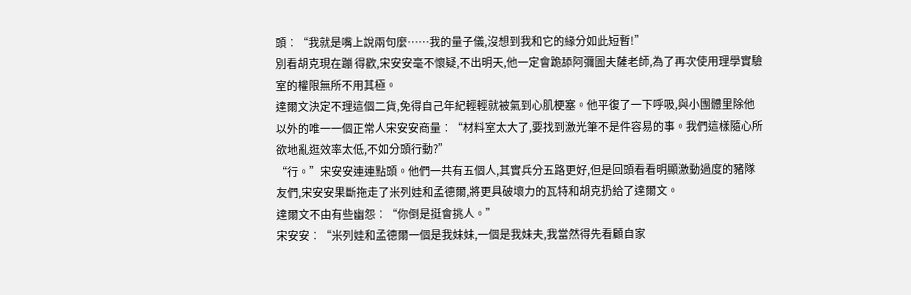頭︰“我就是嘴上說兩句麼……我的量子儀,沒想到我和它的緣分如此短暫!”
別看胡克現在蹦 得歡,宋安安毫不懷疑,不出明天,他一定會跪舔阿彌圖夫薩老師,為了再次使用理學實驗室的權限無所不用其極。
達爾文決定不理這個二貨,免得自己年紀輕輕就被氣到心肌梗塞。他平復了一下呼吸,與小團體里除他以外的唯一一個正常人宋安安商量︰“材料室太大了,要找到激光筆不是件容易的事。我們這樣隨心所欲地亂逛效率太低,不如分頭行動?”
“行。”宋安安連連點頭。他們一共有五個人,其實兵分五路更好,但是回頭看看明顯激動過度的豬隊友們,宋安安果斷拖走了米列娃和孟德爾,將更具破壞力的瓦特和胡克扔給了達爾文。
達爾文不由有些幽怨︰“你倒是挺會挑人。”
宋安安︰“米列娃和孟德爾一個是我妹妹,一個是我妹夫,我當然得先看顧自家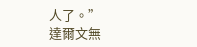人了。”
達爾文無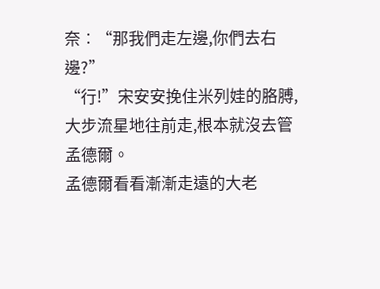奈︰“那我們走左邊,你們去右邊?”
“行!”宋安安挽住米列娃的胳膊,大步流星地往前走,根本就沒去管孟德爾。
孟德爾看看漸漸走遠的大老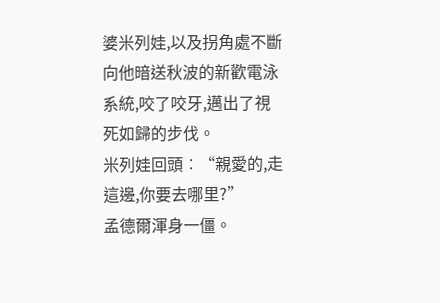婆米列娃,以及拐角處不斷向他暗送秋波的新歡電泳系統,咬了咬牙,邁出了視死如歸的步伐。
米列娃回頭︰“親愛的,走這邊,你要去哪里?”
孟德爾渾身一僵。